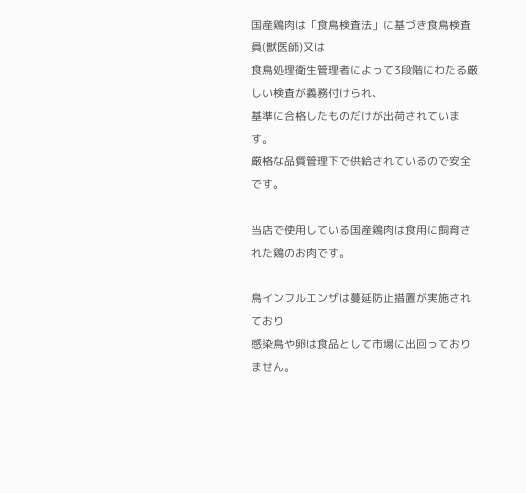国産鶏肉は「食鳥検査法」に基づき食鳥検査員(獣医師)又は
食鳥処理衛生管理者によって3段階にわたる厳しい検査が義務付けられ、
基準に合格したものだけが出荷されています。
厳格な品質管理下で供給されているので安全です。

当店で使用している国産鶏肉は食用に飼育された鶏のお肉です。

鳥インフルエンザは蔓延防止措置が実施されており
感染鳥や卵は食品として市場に出回っておりません。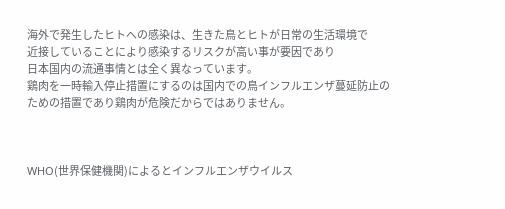海外で発生したヒトへの感染は、生きた鳥とヒトが日常の生活環境で
近接していることにより感染するリスクが高い事が要因であり
日本国内の流通事情とは全く異なっています。
鶏肉を一時輸入停止措置にするのは国内での鳥インフルエンザ蔓延防止の
ための措置であり鶏肉が危険だからではありません。



WHO(世界保健機関)によるとインフルエンザウイルス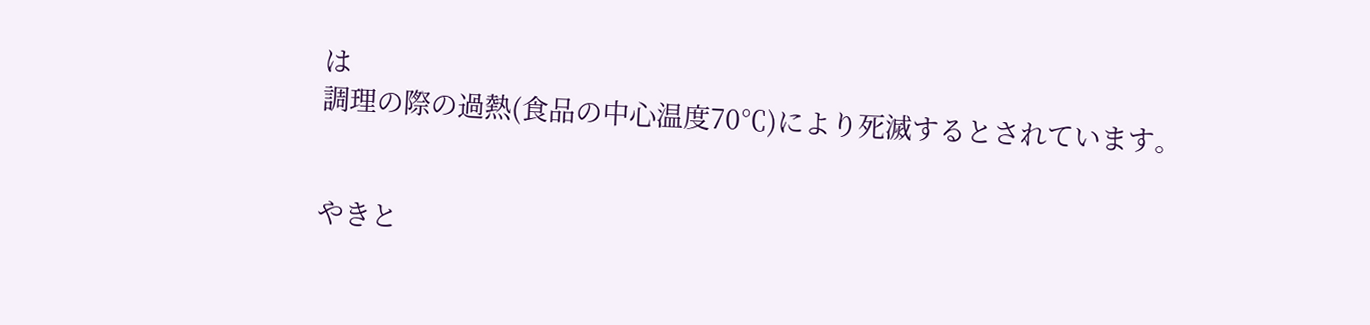は
調理の際の過熱(食品の中心温度70℃)により死滅するとされています。


やきと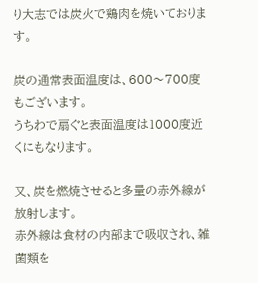り大志では炭火で鶏肉を焼いております。

炭の通常表面温度は、600〜700度もございます。
うちわで扇ぐと表面温度は1000度近くにもなります。

又、炭を燃焼させると多量の赤外線が放射します。
赤外線は食材の内部まで吸収され、雑菌類を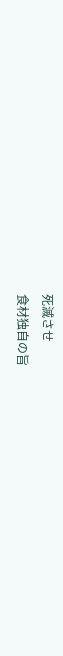死滅させ
食材独自の旨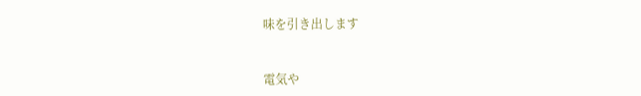味を引き出します


電気や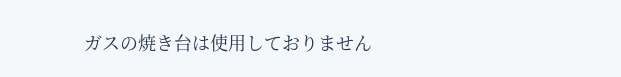ガスの焼き台は使用しておりません